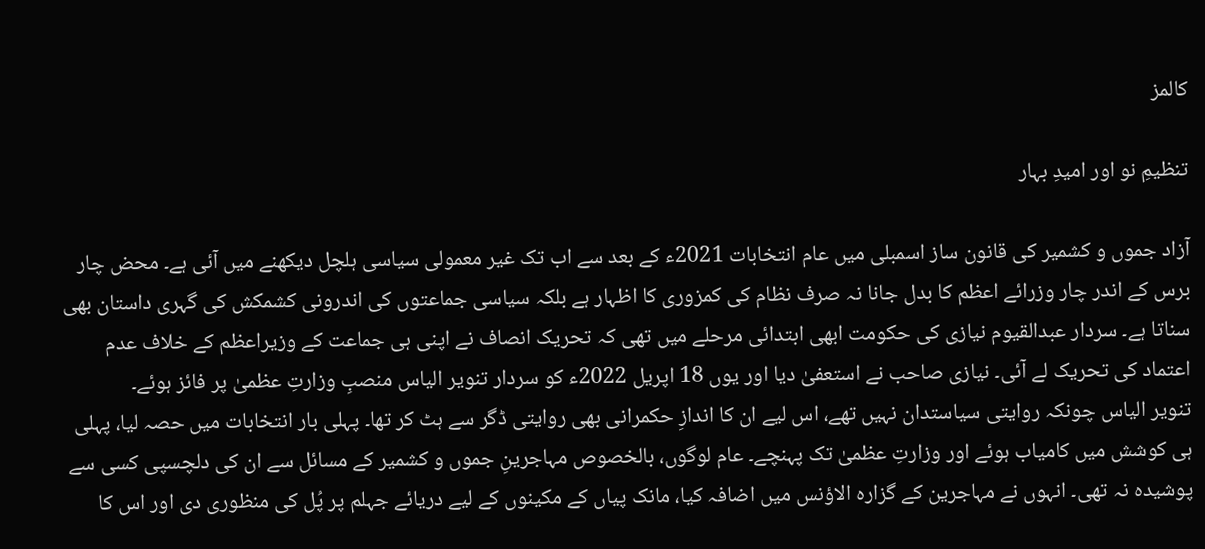کالمز

تنظیمِ نو اور امیدِ بہار

آزاد جموں و کشمیر کی قانون ساز اسمبلی میں عام انتخابات 2021ء کے بعد سے اب تک غیر معمولی سیاسی ہلچل دیکھنے میں آئی ہے۔ محض چار برس کے اندر چار وزرائے اعظم کا بدل جانا نہ صرف نظام کی کمزوری کا اظہار ہے بلکہ سیاسی جماعتوں کی اندرونی کشمکش کی گہری داستان بھی سناتا ہے۔ سردار عبدالقیوم نیازی کی حکومت ابھی ابتدائی مرحلے میں تھی کہ تحریک انصاف نے اپنی ہی جماعت کے وزیراعظم کے خلاف عدم اعتماد کی تحریک لے آئی۔ نیازی صاحب نے استعفیٰ دیا اور یوں 18 اپریل 2022ء کو سردار تنویر الیاس منصبِ وزارتِ عظمیٰ پر فائز ہوئے۔
تنویر الیاس چونکہ روایتی سیاستدان نہیں تھے، اس لیے ان کا اندازِ حکمرانی بھی روایتی ڈگر سے ہٹ کر تھا۔ پہلی بار انتخابات میں حصہ لیا، پہلی ہی کوشش میں کامیاب ہوئے اور وزارتِ عظمیٰ تک پہنچے۔ عام لوگوں، بالخصوص مہاجرینِ جموں و کشمیر کے مسائل سے ان کی دلچسپی کسی سے پوشیدہ نہ تھی۔ انہوں نے مہاجرین کے گزارہ الاؤنس میں اضافہ کیا، مانک پیاں کے مکینوں کے لیے دریائے جہلم پر پُل کی منظوری دی اور اس کا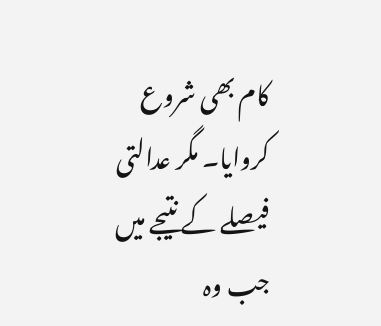کام بھی شروع کروایا۔ مگر عدالتی فیصلے کے نتیجے میں جب وہ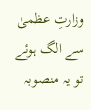وزارتِ عظمیٰ سے الگ ہوئے تو یہ منصوبہ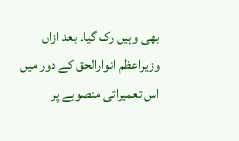بھی وہیں رک گیا۔ بعد ازاں وزیراعظم انوارالحق کے دور میں اس تعمیراتی منصوبے پر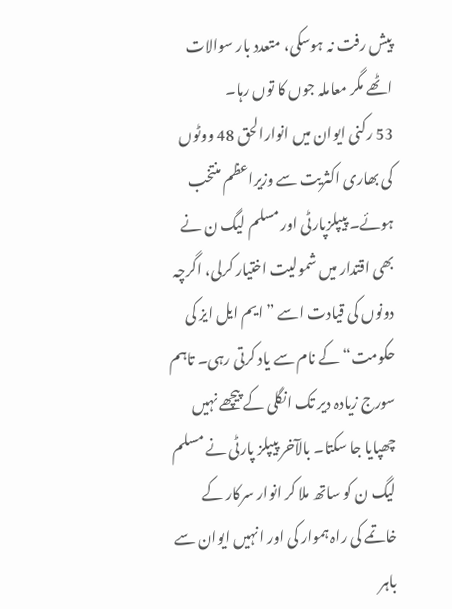پیش رفت نہ ہوسکی، متعدد بار سوالات اٹھے مگر معاملہ جوں کا توں رہا۔
53 رکنی ایوان میں انوارالحق 48 ووٹوں کی بھاری اکثریت سے وزیراعظم منتخب ہوئے۔ پیپلزپارٹی اور مسلم لیگ ن نے بھی اقتدار میں شمولیت اختیار کرلی، اگرچہ دونوں کی قیادت اسے ”ایم ایل ایز کی حکومت“ کے نام سے یاد کرتی رہی۔ تاہم سورج زیادہ دیر تک انگلی کے پیچھے نہیں چھپایا جا سکتا۔ بالآخر پیپلز پارٹی نے مسلم لیگ ن کو ساتھ ملا کر انوار سرکار کے خاتمے کی راہ ہموار کی اور انہیں ایوان سے باہر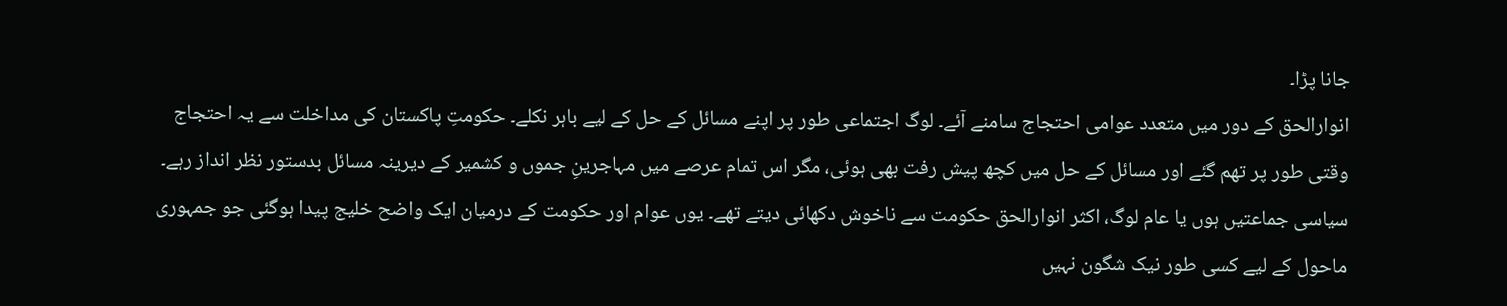جانا پڑا۔
انوارالحق کے دور میں متعدد عوامی احتجاج سامنے آئے۔ لوگ اجتماعی طور پر اپنے مسائل کے حل کے لیے باہر نکلے۔ حکومتِ پاکستان کی مداخلت سے یہ احتجاج وقتی طور پر تھم گئے اور مسائل کے حل میں کچھ پیش رفت بھی ہوئی، مگر اس تمام عرصے میں مہاجرینِ جموں و کشمیر کے دیرینہ مسائل بدستور نظر انداز رہے۔ سیاسی جماعتیں ہوں یا عام لوگ، اکثر انوارالحق حکومت سے ناخوش دکھائی دیتے تھے۔ یوں عوام اور حکومت کے درمیان ایک واضح خلیج پیدا ہوگئی جو جمہوری ماحول کے لیے کسی طور نیک شگون نہیں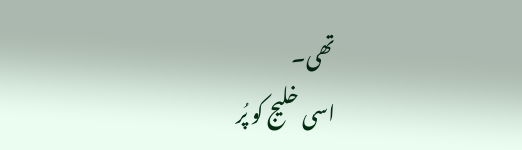تھی۔
اسی خلیج کو پُر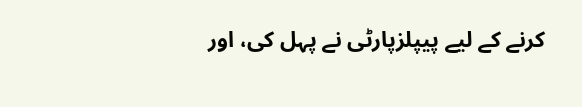کرنے کے لیے پیپلزپارٹی نے پہل کی، اور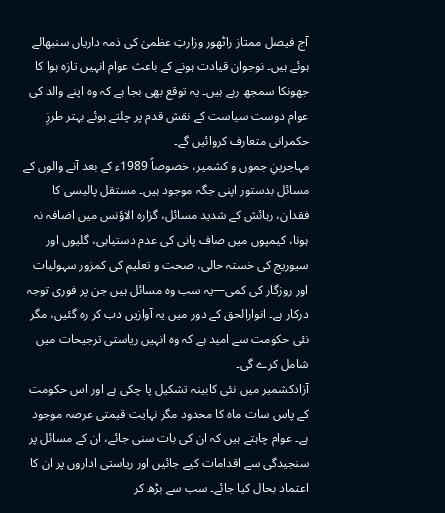آج فیصل ممتاز راٹھور وزارتِ عظمیٰ کی ذمہ داریاں سنبھالے ہوئے ہیں۔ نوجوان قیادت ہونے کے باعث عوام انہیں تازہ ہوا کا جھونکا سمجھ رہے ہیں۔ یہ توقع بھی بجا ہے کہ وہ اپنے والد کی عوام دوست سیاست کے نقش قدم پر چلتے ہوئے بہتر طرزِ حکمرانی متعارف کروائیں گے۔
مہاجرینِ جموں و کشمیر، خصوصاً 1989ء کے بعد آنے والوں کے مسائل بدستور اپنی جگہ موجود ہیں۔ مستقل پالیسی کا فقدان، رہائش کے شدید مسائل، گزارہ الاؤنس میں اضافہ نہ ہونا، کیمپوں میں صاف پانی کی عدم دستیابی، گلیوں اور سیوریج کی خستہ حالی، صحت و تعلیم کی کمزور سہولیات اور روزگار کی کمی—یہ سب وہ مسائل ہیں جن پر فوری توجہ درکار ہے۔ انوارالحق کے دور میں یہ آوازیں دب کر رہ گئیں، مگر نئی حکومت سے امید ہے کہ وہ انہیں ریاستی ترجیحات میں شامل کرے گی۔
آزادکشمیر میں نئی کابینہ تشکیل پا چکی ہے اور اس حکومت کے پاس سات ماہ کا محدود مگر نہایت قیمتی عرصہ موجود ہے۔ عوام چاہتے ہیں کہ ان کی بات سنی جائے، ان کے مسائل پر سنجیدگی سے اقدامات کیے جائیں اور ریاستی اداروں پر ان کا اعتماد بحال کیا جائے۔ سب سے بڑھ کر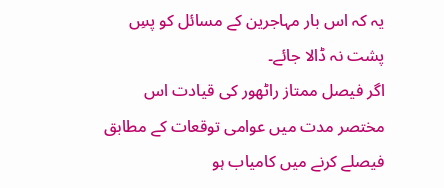یہ کہ اس بار مہاجرین کے مسائل کو پسِ پشت نہ ڈالا جائے۔
اگر فیصل ممتاز راٹھور کی قیادت اس مختصر مدت میں عوامی توقعات کے مطابق فیصلے کرنے میں کامیاب ہو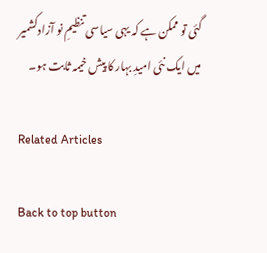گئی تو ممکن ہے کہ یہی سیاسی تنظیمِ نو آزادکشمیر میں ایک نئی امیدِ بہار کا پیش خیمہ ثابت ہو۔

Related Articles

Back to top button